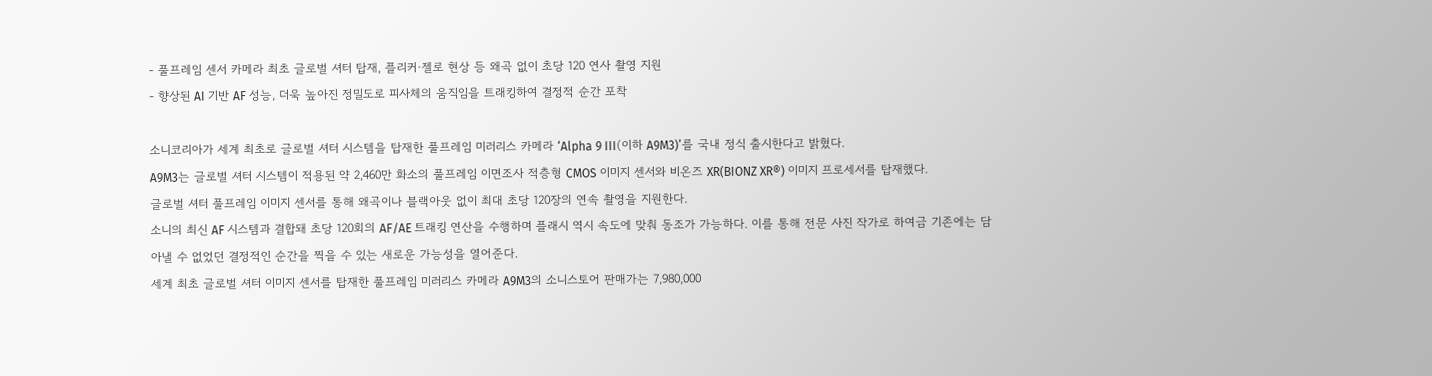- 풀프레임 센서 카메라 최초 글로벌 셔터 탑재, 플리커·젤로 현상 등 왜곡 없이 초당 120 연사 촬영 지원
- 향상된 AI 기반 AF 성능, 더욱 높아진 정밀도로 피사체의 움직임을 트래킹하여 결정적 순간 포착

소니코리아가 세계 최초로 글로벌 셔터 시스템을 탑재한 풀프레임 미러리스 카메라 ‘Alpha 9 III(이하 A9M3)’를 국내 정식 출시한다고 밝혔다.
A9M3는 글로벌 셔터 시스템이 적용된 약 2,460만 화소의 풀프레임 이면조사 적층형 CMOS 이미지 센서와 비온즈 XR(BIONZ XR®) 이미지 프로세서를 탑재했다.
글로벌 셔터 풀프레임 이미지 센서를 통해 왜곡이나 블랙아웃 없이 최대 초당 120장의 연속 촬영을 지원한다.
소니의 최신 AF 시스템과 결합돼 초당 120회의 AF/AE 트래킹 연산을 수행하며 플래시 역시 속도에 맞춰 동조가 가능하다. 이를 통해 전문 사진 작가로 하여금 기존에는 담아낼 수 없었던 결정적인 순간을 찍을 수 있는 새로운 가능성을 열어준다.
세계 최초 글로벌 셔터 이미지 센서를 탑재한 풀프레임 미러리스 카메라 A9M3의 소니스토어 판매가는 7,980,000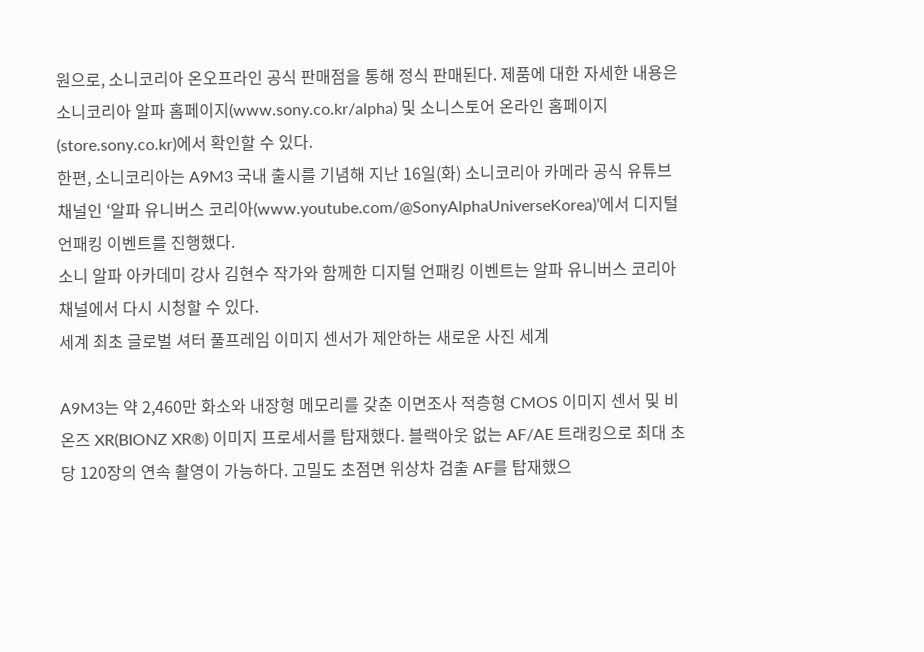원으로, 소니코리아 온오프라인 공식 판매점을 통해 정식 판매된다. 제품에 대한 자세한 내용은 소니코리아 알파 홈페이지(www.sony.co.kr/alpha) 및 소니스토어 온라인 홈페이지(store.sony.co.kr)에서 확인할 수 있다.
한편, 소니코리아는 A9M3 국내 출시를 기념해 지난 16일(화) 소니코리아 카메라 공식 유튜브 채널인 ‘알파 유니버스 코리아(www.youtube.com/@SonyAlphaUniverseKorea)’에서 디지털 언패킹 이벤트를 진행했다.
소니 알파 아카데미 강사 김현수 작가와 함께한 디지털 언패킹 이벤트는 알파 유니버스 코리아 채널에서 다시 시청할 수 있다.
세계 최초 글로벌 셔터 풀프레임 이미지 센서가 제안하는 새로운 사진 세계

A9M3는 약 2,460만 화소와 내장형 메모리를 갖춘 이면조사 적층형 CMOS 이미지 센서 및 비온즈 XR(BIONZ XR®) 이미지 프로세서를 탑재했다. 블랙아웃 없는 AF/AE 트래킹으로 최대 초당 120장의 연속 촬영이 가능하다. 고밀도 초점면 위상차 검출 AF를 탑재했으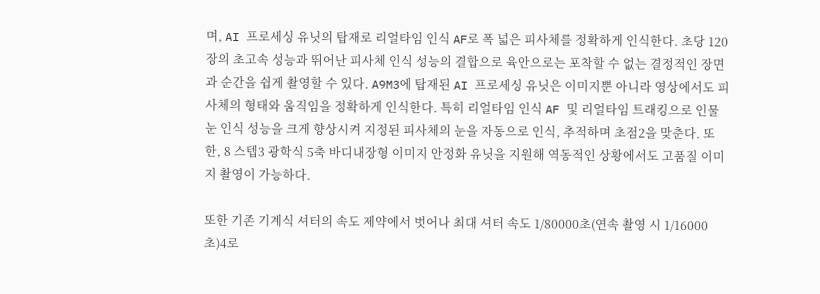며, AI 프로세싱 유닛의 탑재로 리얼타임 인식 AF로 폭 넓은 피사체를 정확하게 인식한다. 초당 120장의 초고속 성능과 뛰어난 피사체 인식 성능의 결합으로 육안으로는 포착할 수 없는 결정적인 장면과 순간을 쉽게 촬영할 수 있다. A9M3에 탑재된 AI 프로세싱 유닛은 이미지뿐 아니라 영상에서도 피사체의 형태와 움직임을 정확하게 인식한다. 특히 리얼타임 인식 AF 및 리얼타임 트래킹으로 인물 눈 인식 성능을 크게 향상시켜 지정된 피사체의 눈을 자동으로 인식, 추적하며 초점2을 맞춘다. 또한, 8 스텝3 광학식 5축 바디내장형 이미지 안정화 유닛을 지원해 역동적인 상황에서도 고품질 이미지 촬영이 가능하다.

또한 기존 기계식 셔터의 속도 제약에서 벗어나 최대 셔터 속도 1/80000초(연속 촬영 시 1/16000초)4로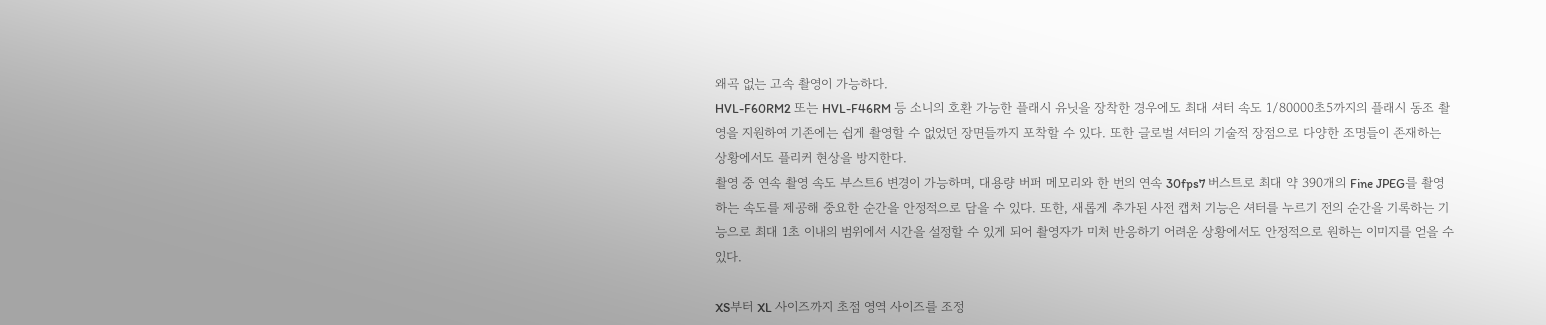왜곡 없는 고속 촬영이 가능하다.
HVL-F60RM2 또는 HVL-F46RM 등 소니의 호환 가능한 플래시 유닛을 장착한 경우에도 최대 셔터 속도 1/80000초5까지의 플래시 동조 촬영을 지원하여 기존에는 쉽게 촬영할 수 없었던 장면들까지 포착할 수 있다. 또한 글로벌 셔터의 기술적 장점으로 다양한 조명들이 존재하는 상황에서도 플리커 현상을 방지한다.
촬영 중 연속 촬영 속도 부스트6 변경이 가능하며, 대용량 버퍼 메모리와 한 번의 연속 30fps7 버스트로 최대 약 390개의 Fine JPEG를 촬영하는 속도를 제공해 중요한 순간을 안정적으로 담을 수 있다. 또한, 새롭게 추가된 사전 캡처 기능은 셔터를 누르기 전의 순간을 기록하는 기능으로 최대 1초 이내의 범위에서 시간을 설정할 수 있게 되어 촬영자가 미처 반응하기 어려운 상황에서도 안정적으로 원하는 이미지를 얻을 수 있다.

XS부터 XL 사이즈까지 초점 영역 사이즈를 조정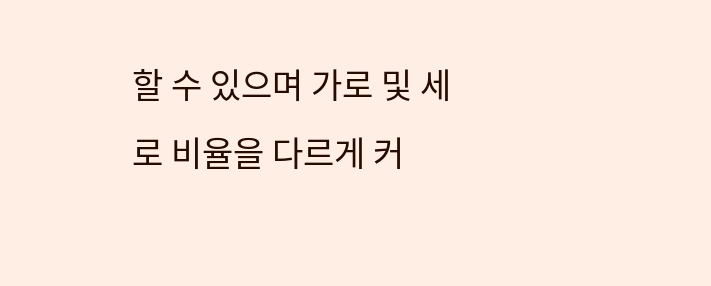할 수 있으며 가로 및 세로 비율을 다르게 커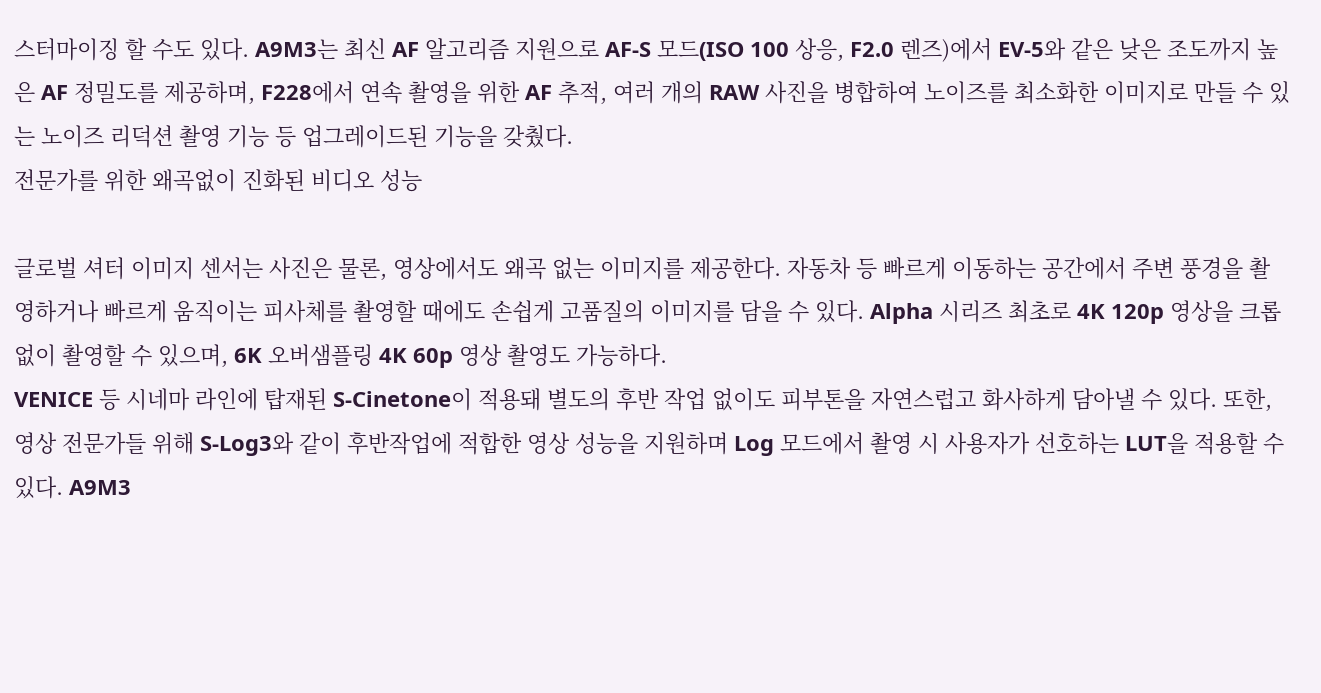스터마이징 할 수도 있다. A9M3는 최신 AF 알고리즘 지원으로 AF-S 모드(ISO 100 상응, F2.0 렌즈)에서 EV-5와 같은 낮은 조도까지 높은 AF 정밀도를 제공하며, F228에서 연속 촬영을 위한 AF 추적, 여러 개의 RAW 사진을 병합하여 노이즈를 최소화한 이미지로 만들 수 있는 노이즈 리덕션 촬영 기능 등 업그레이드된 기능을 갖췄다.
전문가를 위한 왜곡없이 진화된 비디오 성능

글로벌 셔터 이미지 센서는 사진은 물론, 영상에서도 왜곡 없는 이미지를 제공한다. 자동차 등 빠르게 이동하는 공간에서 주변 풍경을 촬영하거나 빠르게 움직이는 피사체를 촬영할 때에도 손쉽게 고품질의 이미지를 담을 수 있다. Alpha 시리즈 최초로 4K 120p 영상을 크롭 없이 촬영할 수 있으며, 6K 오버샘플링 4K 60p 영상 촬영도 가능하다.
VENICE 등 시네마 라인에 탑재된 S-Cinetone이 적용돼 별도의 후반 작업 없이도 피부톤을 자연스럽고 화사하게 담아낼 수 있다. 또한, 영상 전문가들 위해 S-Log3와 같이 후반작업에 적합한 영상 성능을 지원하며 Log 모드에서 촬영 시 사용자가 선호하는 LUT을 적용할 수 있다. A9M3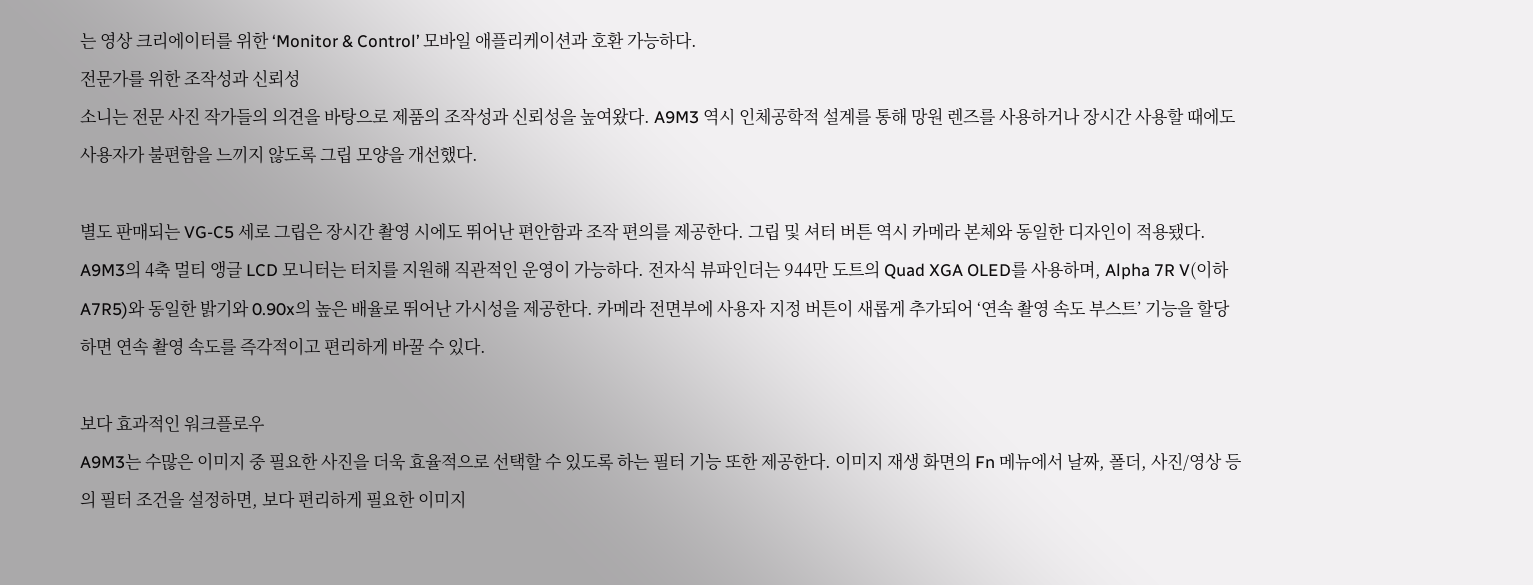는 영상 크리에이터를 위한 ‘Monitor & Control’ 모바일 애플리케이션과 호환 가능하다.
전문가를 위한 조작성과 신뢰성
소니는 전문 사진 작가들의 의견을 바탕으로 제품의 조작성과 신뢰성을 높여왔다. A9M3 역시 인체공학적 설계를 통해 망원 렌즈를 사용하거나 장시간 사용할 때에도 사용자가 불편함을 느끼지 않도록 그립 모양을 개선했다.

별도 판매되는 VG-C5 세로 그립은 장시간 촬영 시에도 뛰어난 편안함과 조작 편의를 제공한다. 그립 및 셔터 버튼 역시 카메라 본체와 동일한 디자인이 적용됐다. A9M3의 4축 멀티 앵글 LCD 모니터는 터치를 지원해 직관적인 운영이 가능하다. 전자식 뷰파인더는 944만 도트의 Quad XGA OLED를 사용하며, Alpha 7R V(이하 A7R5)와 동일한 밝기와 0.90x의 높은 배율로 뛰어난 가시성을 제공한다. 카메라 전면부에 사용자 지정 버튼이 새롭게 추가되어 ‘연속 촬영 속도 부스트’ 기능을 할당하면 연속 촬영 속도를 즉각적이고 편리하게 바꿀 수 있다.

보다 효과적인 워크플로우
A9M3는 수많은 이미지 중 필요한 사진을 더욱 효율적으로 선택할 수 있도록 하는 필터 기능 또한 제공한다. 이미지 재생 화면의 Fn 메뉴에서 날짜, 폴더, 사진/영상 등의 필터 조건을 설정하면, 보다 편리하게 필요한 이미지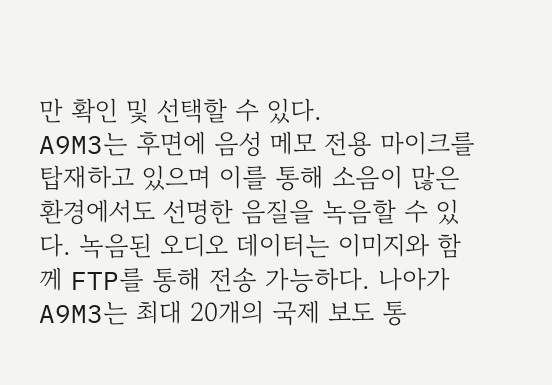만 확인 및 선택할 수 있다.
A9M3는 후면에 음성 메모 전용 마이크를 탑재하고 있으며 이를 통해 소음이 많은 환경에서도 선명한 음질을 녹음할 수 있다. 녹음된 오디오 데이터는 이미지와 함께 FTP를 통해 전송 가능하다. 나아가 A9M3는 최대 20개의 국제 보도 통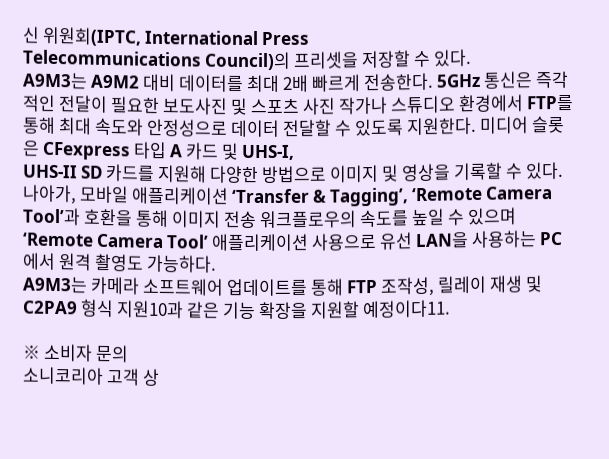신 위원회(IPTC, International Press
Telecommunications Council)의 프리셋을 저장할 수 있다.
A9M3는 A9M2 대비 데이터를 최대 2배 빠르게 전송한다. 5GHz 통신은 즉각적인 전달이 필요한 보도사진 및 스포츠 사진 작가나 스튜디오 환경에서 FTP를 통해 최대 속도와 안정성으로 데이터 전달할 수 있도록 지원한다. 미디어 슬롯은 CFexpress 타입 A 카드 및 UHS-I,
UHS-II SD 카드를 지원해 다양한 방법으로 이미지 및 영상을 기록할 수 있다. 나아가, 모바일 애플리케이션 ‘Transfer & Tagging’, ‘Remote Camera Tool’과 호환을 통해 이미지 전송 워크플로우의 속도를 높일 수 있으며 ‘Remote Camera Tool’ 애플리케이션 사용으로 유선 LAN을 사용하는 PC에서 원격 촬영도 가능하다.
A9M3는 카메라 소프트웨어 업데이트를 통해 FTP 조작성, 릴레이 재생 및 C2PA9 형식 지원10과 같은 기능 확장을 지원할 예정이다11.

※ 소비자 문의
소니코리아 고객 상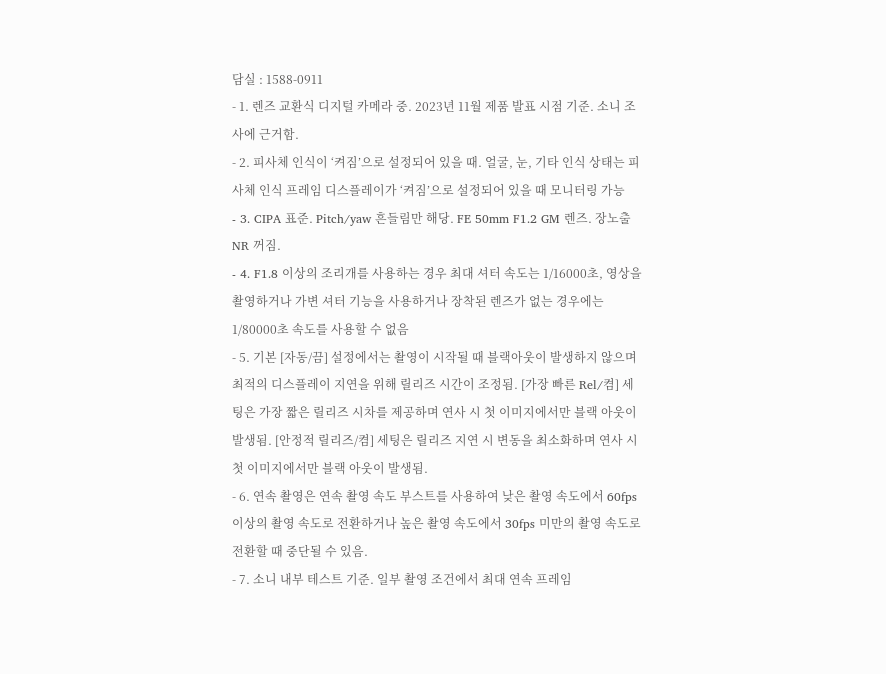담실 : 1588-0911
- 1. 렌즈 교환식 디지털 카메라 중. 2023년 11월 제품 발표 시점 기준. 소니 조사에 근거함.
- 2. 피사체 인식이 ‘켜짐’으로 설정되어 있을 때. 얼굴, 눈, 기타 인식 상태는 피사체 인식 프레임 디스플레이가 ‘켜짐’으로 설정되어 있을 때 모니터링 가능
- 3. CIPA 표준. Pitch/yaw 흔들림만 해당. FE 50mm F1.2 GM 렌즈. 장노출 NR 꺼짐.
- 4. F1.8 이상의 조리개를 사용하는 경우 최대 셔터 속도는 1/16000초, 영상을 촬영하거나 가변 셔터 기능을 사용하거나 장착된 렌즈가 없는 경우에는 1/80000초 속도를 사용할 수 없음
- 5. 기본 [자동/끔] 설정에서는 촬영이 시작될 때 블랙아웃이 발생하지 않으며 최적의 디스플레이 지연을 위해 릴리즈 시간이 조정됨. [가장 빠른 Rel/켬] 세팅은 가장 짧은 릴리즈 시차를 제공하며 연사 시 첫 이미지에서만 블랙 아웃이 발생됨. [안정적 릴리즈/켬] 세팅은 릴리즈 지연 시 변동을 최소화하며 연사 시 첫 이미지에서만 블랙 아웃이 발생됨.
- 6. 연속 촬영은 연속 촬영 속도 부스트를 사용하여 낮은 촬영 속도에서 60fps 이상의 촬영 속도로 전환하거나 높은 촬영 속도에서 30fps 미만의 촬영 속도로 전환할 때 중단될 수 있음.
- 7. 소니 내부 테스트 기준. 일부 촬영 조건에서 최대 연속 프레임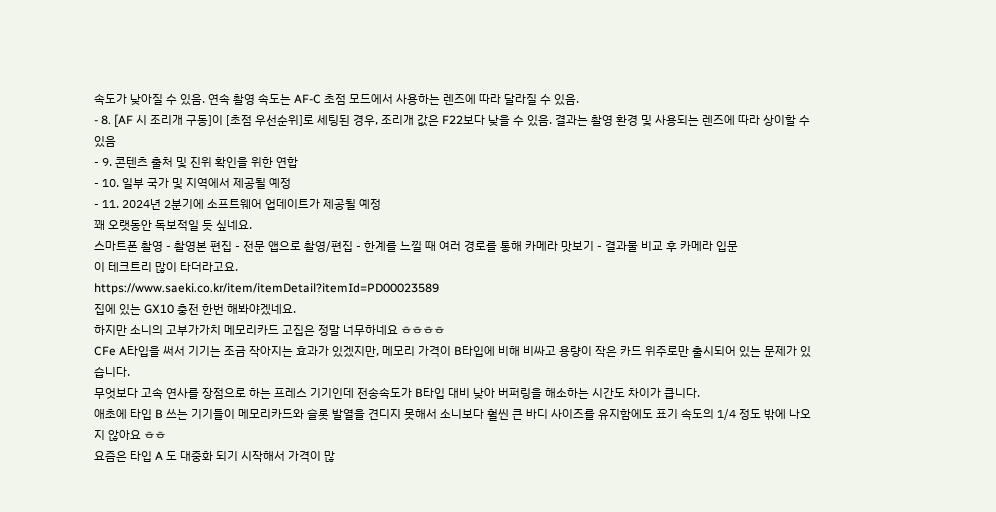속도가 낮아질 수 있음. 연속 촬영 속도는 AF-C 초점 모드에서 사용하는 렌즈에 따라 달라질 수 있음.
- 8. [AF 시 조리개 구동]이 [초점 우선순위]로 세팅된 경우, 조리개 값은 F22보다 낮을 수 있음. 결과는 촬영 환경 및 사용되는 렌즈에 따라 상이할 수 있음
- 9. 콘텐츠 출처 및 진위 확인을 위한 연합
- 10. 일부 국가 및 지역에서 제공될 예정
- 11. 2024년 2분기에 소프트웨어 업데이트가 제공될 예정
꽤 오랫동안 독보적일 듯 싶네요.
스마트폰 촬영 - 촬영본 편집 - 전문 앱으로 촬영/편집 - 한계를 느낄 때 여러 경로를 통해 카메라 맛보기 - 결과물 비교 후 카메라 입문
이 테크트리 많이 타더라고요.
https://www.saeki.co.kr/item/itemDetail?itemId=PD00023589
집에 있는 GX10 충전 한번 해봐야겠네요.
하지만 소니의 고부가가치 메모리카드 고집은 정말 너무하네요 ㅎㅎㅎㅎ
CFe A타입을 써서 기기는 조금 작아지는 효과가 있겠지만, 메모리 가격이 B타입에 비해 비싸고 용량이 작은 카드 위주로만 출시되어 있는 문제가 있습니다.
무엇보다 고속 연사를 장점으로 하는 프레스 기기인데 전송속도가 B타입 대비 낮아 버퍼링을 해소하는 시간도 차이가 큽니다.
애초에 타입 B 쓰는 기기들이 메모리카드와 슬롯 발열을 견디지 못해서 소니보다 훨씬 큰 바디 사이즈를 유지함에도 표기 속도의 1/4 정도 밖에 나오지 않아요 ㅎㅎ
요즘은 타입 A 도 대중화 되기 시작해서 가격이 많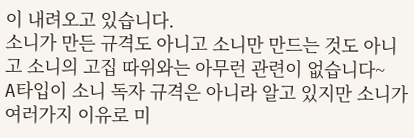이 내려오고 있습니다.
소니가 만든 규격도 아니고 소니만 만드는 것도 아니고 소니의 고집 따위와는 아무런 관련이 없습니다~
A타입이 소니 독자 규격은 아니라 알고 있지만 소니가 여러가지 이유로 미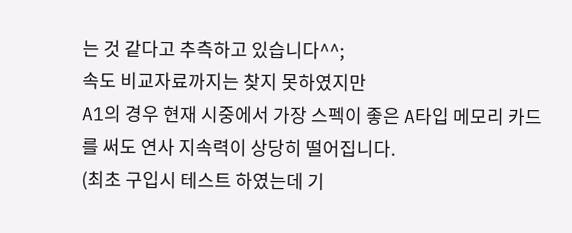는 것 같다고 추측하고 있습니다^^;
속도 비교자료까지는 찾지 못하였지만
A1의 경우 현재 시중에서 가장 스펙이 좋은 A타입 메모리 카드를 써도 연사 지속력이 상당히 떨어집니다.
(최초 구입시 테스트 하였는데 기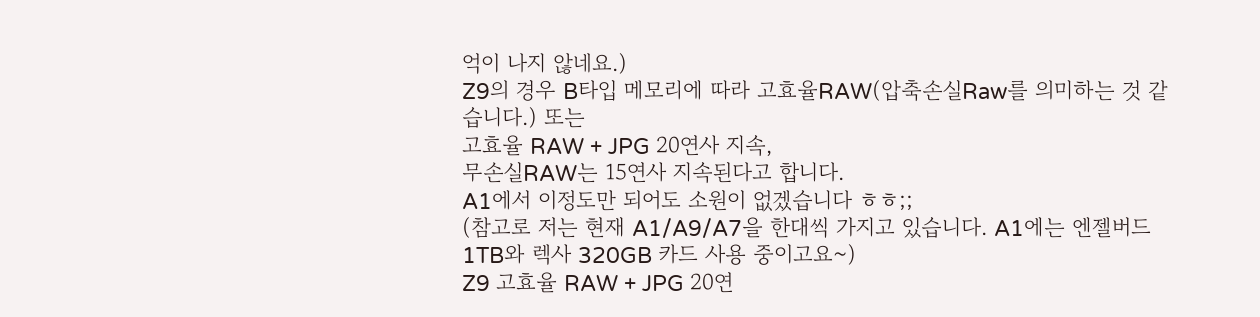억이 나지 않네요.)
Z9의 경우 B타입 메모리에 따라 고효율RAW(압축손실Raw를 의미하는 것 같습니다.) 또는
고효율 RAW + JPG 20연사 지속,
무손실RAW는 15연사 지속된다고 합니다.
A1에서 이정도만 되어도 소원이 없겠습니다 ㅎㅎ;;
(참고로 저는 현재 A1/A9/A7을 한대씩 가지고 있습니다. A1에는 엔젤버드 1TB와 렉사 320GB 카드 사용 중이고요~)
Z9 고효율 RAW + JPG 20연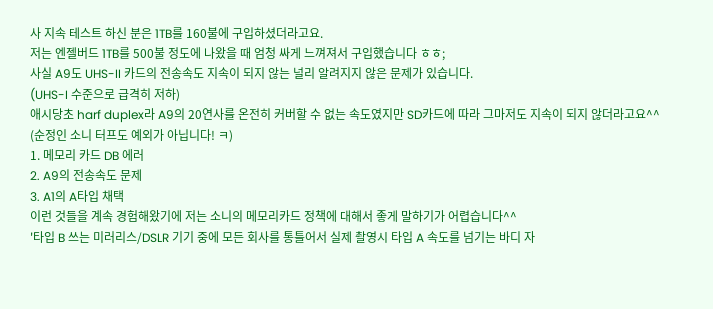사 지속 테스트 하신 분은 1TB를 160불에 구입하셨더라고요.
저는 엔젤버드 1TB를 500불 정도에 나왔을 때 엄청 싸게 느껴져서 구입했습니다 ㅎㅎ;
사실 A9도 UHS-II 카드의 전송속도 지속이 되지 않는 널리 알려지지 않은 문제가 있습니다.
(UHS-I 수준으로 급격히 저하)
애시당초 harf duplex라 A9의 20연사를 온전히 커버할 수 없는 속도였지만 SD카드에 따라 그마저도 지속이 되지 않더라고요^^
(순정인 소니 터프도 예외가 아닙니다! ㅋ)
1. 메모리 카드 DB 에러
2. A9의 전송속도 문제
3. A1의 A타입 채택
이런 것들을 계속 경험해왔기에 저는 소니의 메모리카드 정책에 대해서 좋게 말하기가 어렵습니다^^
'타입 B 쓰는 미러리스/DSLR 기기 중에 모든 회사를 통틀어서 실제 촬영시 타입 A 속도를 넘기는 바디 자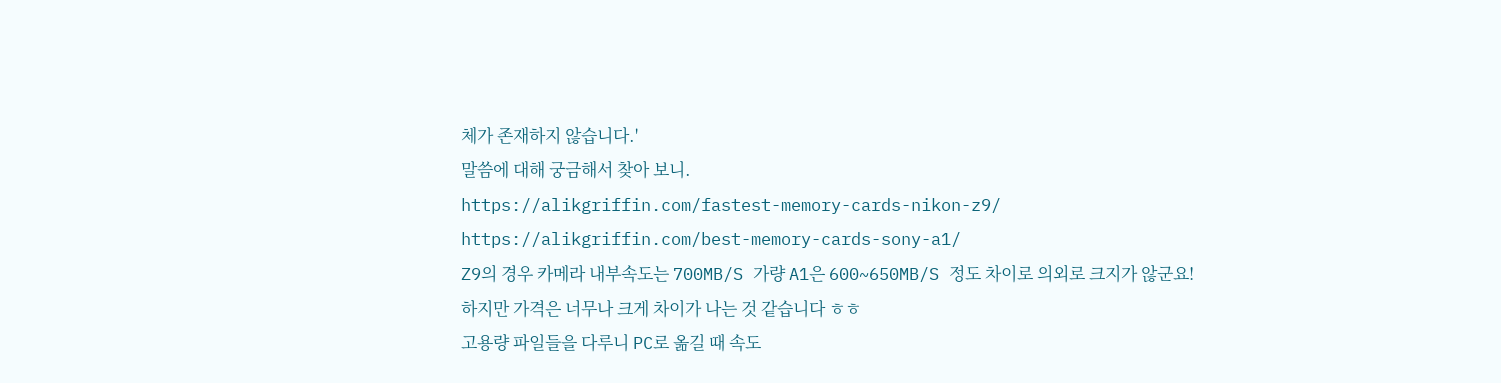체가 존재하지 않습니다.'
말씀에 대해 궁금해서 찾아 보니.
https://alikgriffin.com/fastest-memory-cards-nikon-z9/
https://alikgriffin.com/best-memory-cards-sony-a1/
Z9의 경우 카메라 내부속도는 700MB/S 가량 A1은 600~650MB/S 정도 차이로 의외로 크지가 않군요!
하지만 가격은 너무나 크게 차이가 나는 것 같습니다 ㅎㅎ
고용량 파일들을 다루니 PC로 옮길 때 속도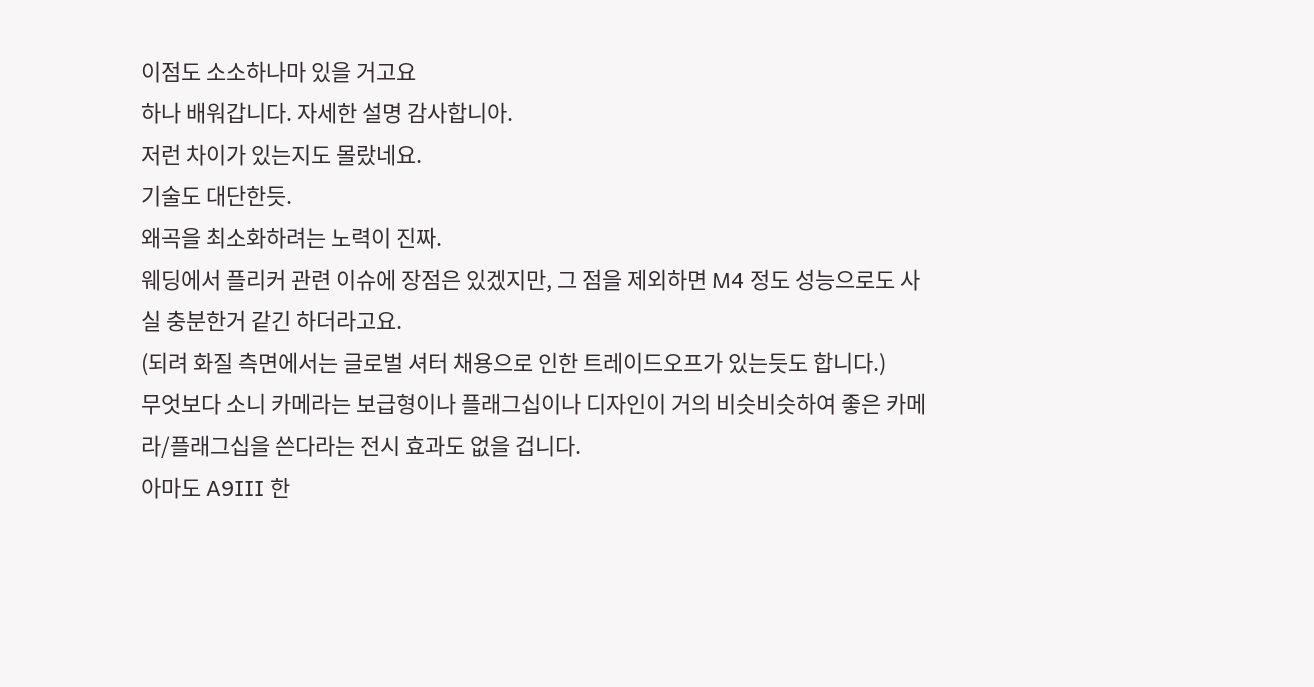이점도 소소하나마 있을 거고요
하나 배워갑니다. 자세한 설명 감사합니아.
저런 차이가 있는지도 몰랐네요.
기술도 대단한듯.
왜곡을 최소화하려는 노력이 진짜.
웨딩에서 플리커 관련 이슈에 장점은 있겠지만, 그 점을 제외하면 M4 정도 성능으로도 사실 충분한거 같긴 하더라고요.
(되려 화질 측면에서는 글로벌 셔터 채용으로 인한 트레이드오프가 있는듯도 합니다.)
무엇보다 소니 카메라는 보급형이나 플래그십이나 디자인이 거의 비슷비슷하여 좋은 카메라/플래그십을 쓴다라는 전시 효과도 없을 겁니다.
아마도 A9III 한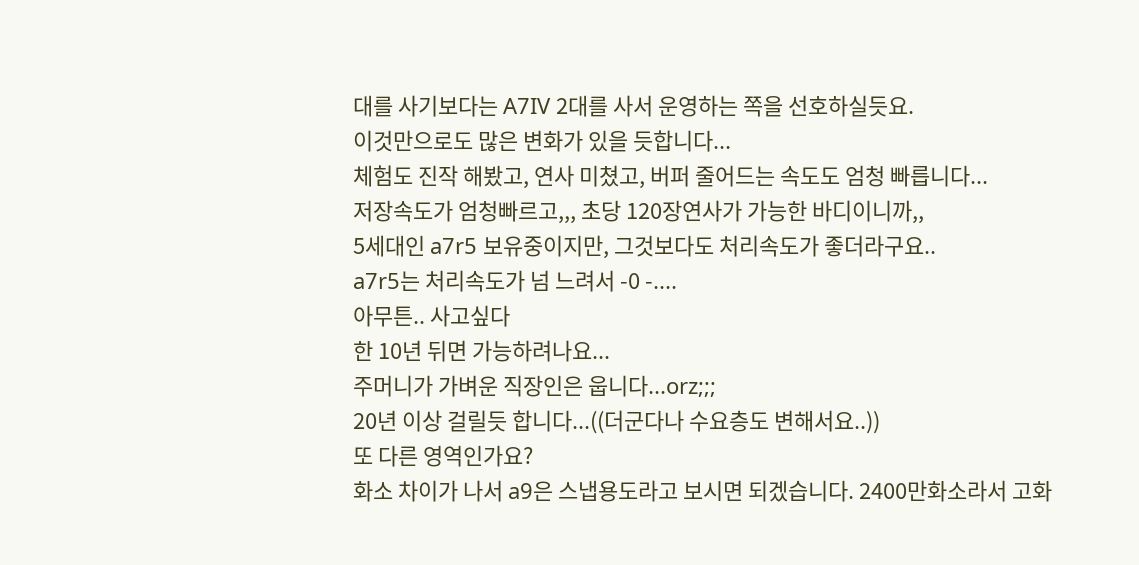대를 사기보다는 A7IV 2대를 사서 운영하는 쪽을 선호하실듯요.
이것만으로도 많은 변화가 있을 듯합니다...
체험도 진작 해봤고, 연사 미쳤고, 버퍼 줄어드는 속도도 엄청 빠릅니다...
저장속도가 엄청빠르고,,, 초당 120장연사가 가능한 바디이니까,,
5세대인 a7r5 보유중이지만, 그것보다도 처리속도가 좋더라구요..
a7r5는 처리속도가 넘 느려서 -0 -....
아무튼.. 사고싶다
한 10년 뒤면 가능하려나요...
주머니가 가벼운 직장인은 웁니다...orz;;;
20년 이상 걸릴듯 합니다...((더군다나 수요층도 변해서요..))
또 다른 영역인가요?
화소 차이가 나서 a9은 스냅용도라고 보시면 되겠습니다. 2400만화소라서 고화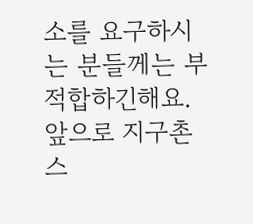소를 요구하시는 분들께는 부적합하긴해요.
앞으로 지구촌 스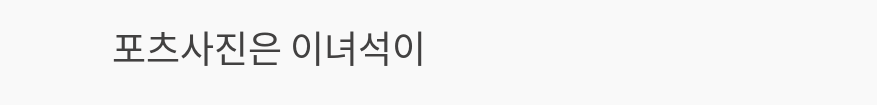포츠사진은 이녀석이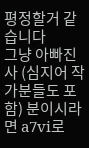평정할거 같습니다
그냥 아빠진사 (심지어 작가분들도 포함) 분이시라면 a7vi로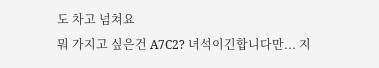도 차고 넘쳐요
뭐 가지고 싶은건 A7C2? 녀석이긴합니다만... 지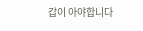갑이 아야합니다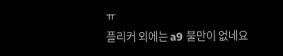ㅠ
플리커 외에는 a9 불만이 없네요